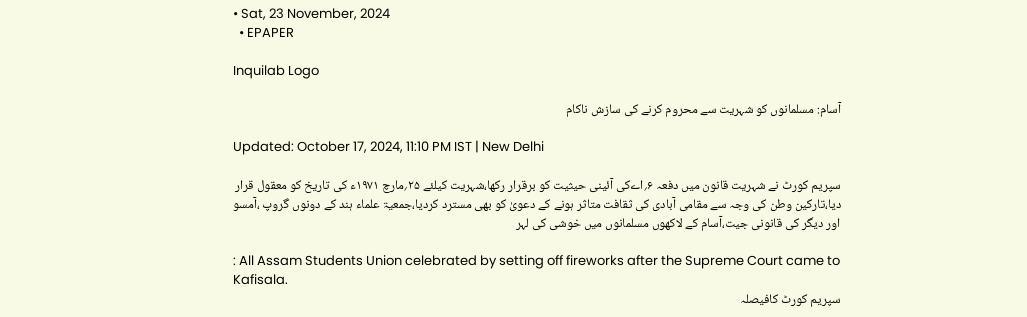• Sat, 23 November, 2024
  • EPAPER

Inquilab Logo

آسام: مسلمانوں کو شہریت سے محروم کرنے کی سازش ناکام

Updated: October 17, 2024, 11:10 PM IST | New Delhi

سپریم کورٹ نے شہریت قانون میں دفعہ ۶؍اےکی آئینی حیثیت کو برقرار رکھا،شہریت کیلئے ۲۵؍مارچ ۱۹۷۱ء کی تاریخ کو معقول قرار دیا،تارکین وطن کی وجہ سے مقامی آبادی کی ثقافت متاثر ہونے کے دعویٰ کو بھی مسترد کردیا،جمعیۃ علماء ہند کے دونوں گروپ ،آمسو اور دیگر کی قانونی جیت،آسام کے لاکھوں مسلمانوں میں خوشی کی لہر

: All Assam Students Union celebrated by setting off fireworks after the Supreme Court came to Kafisala.
سپریم کورٹ کافیصلہ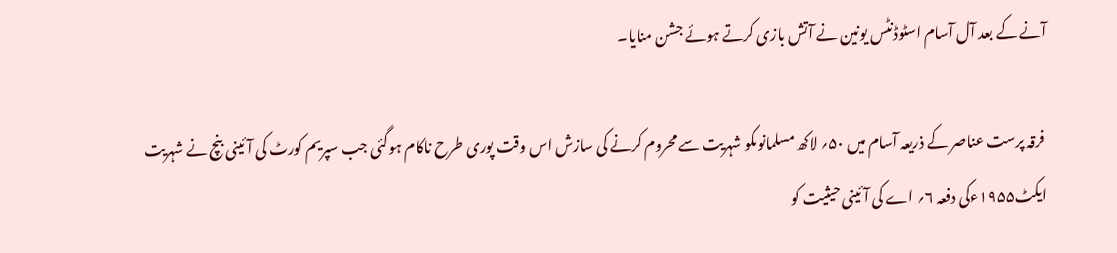آنے کے بعد آل آسام اسٹوڈنٹس یونین نے آتش بازی کرتے ہوئے جشن منایا۔

 فرقہ پرست عناصر کے ذریعہ آسام میں ۵۰؍ لاکھ مسلمانوںکو شہریت سے محروم کرنے کی سازش اس وقت پوری طرح ناکام ہوگئی جب سپریم کورٹ کی آئینی بنچ نے شہریت ایکٹ۱۹۵۵ءکی دفعہ ۶؍ اے کی آئینی حیثیت کو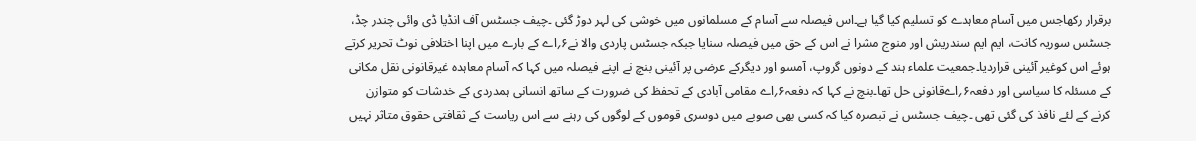برقرار رکھاجس میں آسام معاہدے کو تسلیم کیا گیا ہے۔اس فیصلہ سے آسام کے مسلمانوں میں خوشی کی لہر دوڑ گئی ۔چیف جسٹس آف انڈیا ڈی وائی چندر چڈ، جسٹس سوریہ کانت، ایم ایم سندریش اور منوج مشرا نے اس کے حق میں فیصلہ سنایا جبکہ جسٹس پاردی والا نے۶؍اے کے بارے میں اپنا اختلافی نوٹ تحریر کرتے ہوئے اس کوغیر آئینی قراردیا۔جمعیت علماء ہند کے دونوں گروپ، آمسو اور دیگرکے عرضی پر آئینی بنچ نے اپنے فیصلہ میں کہا کہ آسام معاہدہ غیرقانونی نقل مکانی کے مسئلہ کا سیاسی اور دفعہ۶؍اےقانونی حل تھا۔بنچ نے کہا کہ دفعہ۶؍اے مقامی آبادی کے تحفظ کی ضرورت کے ساتھ انسانی ہمدردی کے خدشات کو متوازن کرنے کے لئے نافذ کی گئی تھی ۔چیف جسٹس نے تبصرہ کیا کہ کسی بھی صوبے میں دوسری قوموں کے لوگوں کی رہنے سے اس ریاست کے ثقافتی حقوق متاثر نہیں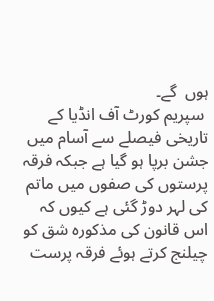ہوں  گے۔
 سپریم کورٹ آف انڈیا کے تاریخی فیصلے سے آسام میں جشن برپا ہو گیا ہے جبکہ فرقہ پرستوں کی صفوں میں ماتم کی لہر دوڑ گئی ہے کیوں کہ اس قانون کی مذکورہ شق کو چیلنج کرتے ہوئے فرقہ پرست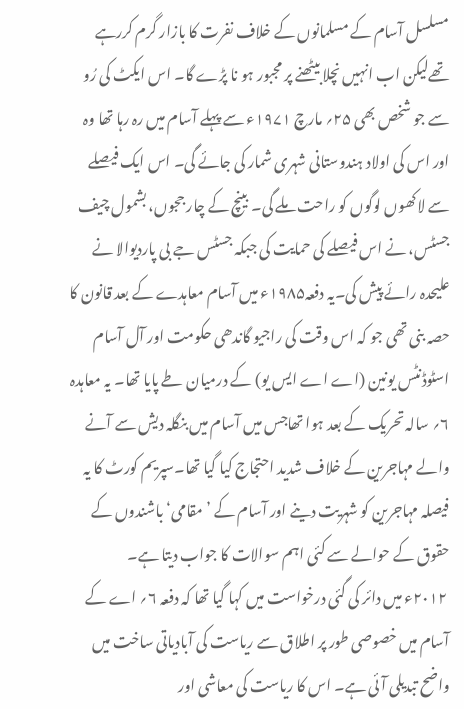مسلسل آسام کے مسلمانوں کے خلاف نفرت کا بازار گرم کررہے تھےلیکن اب انہیں نچلا بیٹھنے پر مجبور ہو نا پڑے گا۔ اس ایکٹ کی رُو سے جو شخص بھی ۲۵؍ مارچ ۱۹۷۱ء سے پہلے آسام میں رہ رہا تھا وہ اور اس کی اولاد ہندوستانی شہری شمار کی جائے گی۔ اس ایک فیصلے سے لاکھوں لوگوں کو راحت ملے گی۔ بینچ کے چار ججوں، بشمول چیف جسٹس، نے اس فیصلے کی حمایت کی جبکہ جسٹس جے بی پاردیوالا نے علیحدہ رائے پیش کی۔یہ دفعہ۱۹۸۵ء میں آسام معاہدے کے بعد قانون کا حصہ بنی تھی جو کہ اس وقت کی راجیو گاندھی حکومت اور آل آسام اسٹوڈنٹس یونین (اے اے ایس یو) کے درمیان طے پایا تھا۔ یہ معاہدہ ۶؍ سالہ تحریک کے بعد ہوا تھاجس میں آسام میں بنگلہ دیش سے آنے والے مہاجرین کے خلاف شدید احتجاج کیا گیا تھا۔سپریم کورٹ کا یہ فیصلہ مہاجرین کو شہریت دینے اور آسام کے ’مقامی‘ باشندوں کے حقوق کے حوالے سے کئی اہم سوالات کا جواب دیتا ہے۔
 ۲۰۱۲ء میں دائر کی گئی درخواست میں کہا گیا تھا کہ دفعہ ۶؍ اے کے آسام میں خصوصی طور پر اطلاق سے ریاست کی آبادیاتی ساخت میں واضح تبدیلی آئی ہے۔ اس کا ریاست کی معاشی اور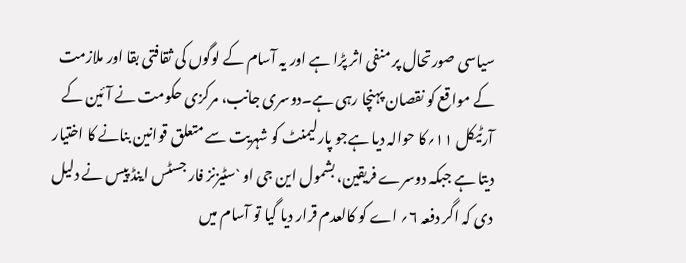سیاسی صورتحال پر منفی اثر پڑا ہے اور یہ آسام کے لوگوں کی ثقافتی بقا اور ملازمت کے مواقع کو نقصان پہنچا رہی ہے۔دوسری جانب، مرکزی حکومت نے آئین کے آرٹیکل ۱۱؍کا حوالہ دیا ہےجو پارلیمنٹ کو شہریت سے متعلق قوانین بنانے کا اختیار دیتا ہے جبکہ دوسرے فریقین، بشمول این جی او `سٹیزنز فار جسٹس اینڈ پیس نے دلیل دی کہ اگر دفعہ ۶؍ اے کو کالعدم قرار دیا گیا تو آسام میں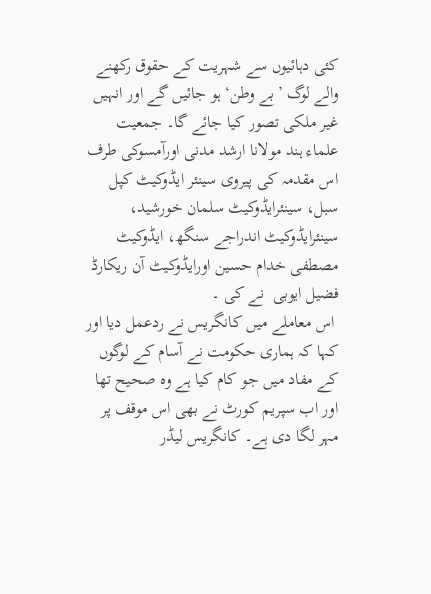کئی دہائیوں سے شہریت کے حقوق رکھنے والے لوگ ’بے وطن‘ ہو جائیں گے اور انہیں غیر ملکی تصور کیا جائے گا۔ جمعیت علماء ہند مولانا ارشد مدنی اورآمسوکی طرف اس مقدمہ کی پیروی سینئر ایڈوکیٹ کپل سبل، سینئرایڈوکیٹ سلمان خورشید، سینئرایڈوکیٹ اندراجے سنگھ، ایڈوکیٹ مصطفی خدام حسین اورایڈوکیٹ آن ریکارڈ فضیل ایوبی  نے کی ۔
 اس معاملے میں کانگریس نے ردعمل دیا اور کہا کہ ہماری حکومت نے آسام کے لوگوں کے مفاد میں جو کام کیا ہے وہ صحیح تھا اور اب سپریم کورٹ نے بھی اس موقف پر مہر لگا دی ہے۔ کانگریس لیڈر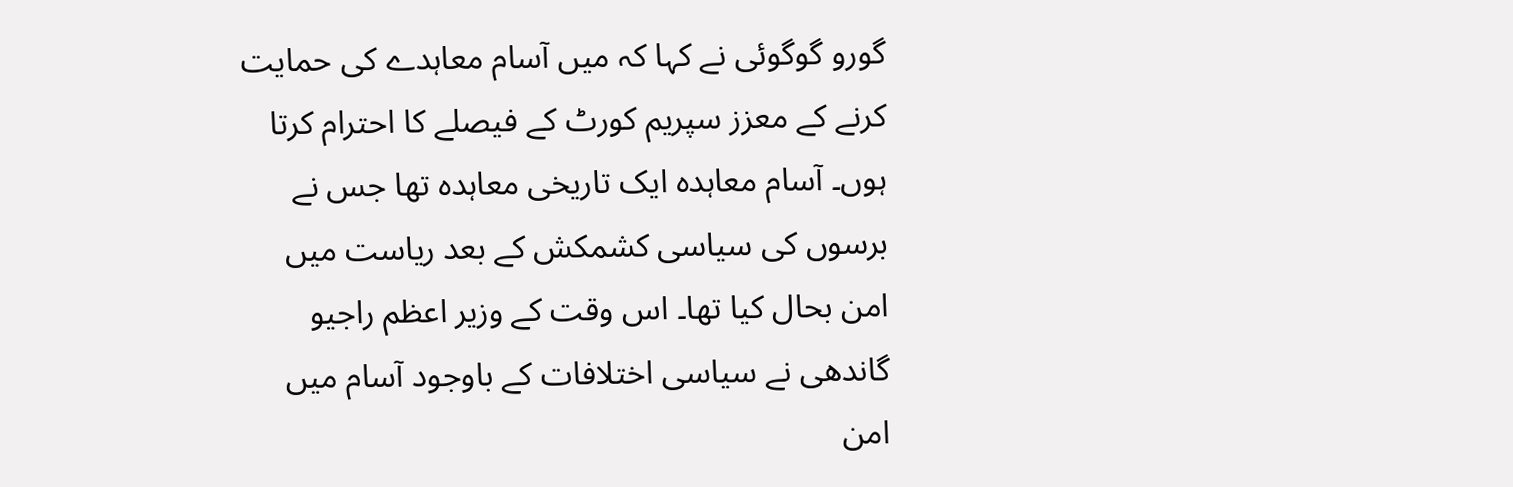گورو گوگوئی نے کہا کہ میں آسام معاہدے کی حمایت کرنے کے معزز سپریم کورٹ کے فیصلے کا احترام کرتا ہوں۔ آسام معاہدہ ایک تاریخی معاہدہ تھا جس نے برسوں کی سیاسی کشمکش کے بعد ریاست میں امن بحال کیا تھا۔ اس وقت کے وزیر اعظم راجیو گاندھی نے سیاسی اختلافات کے باوجود آسام میں امن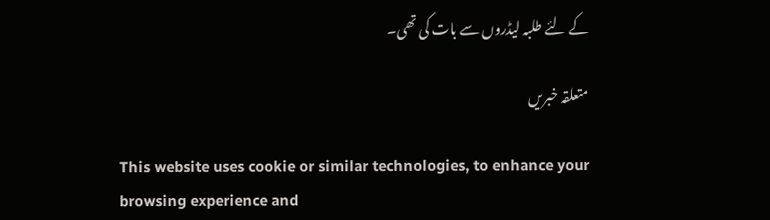کے لئے طلبہ لیڈروں سے بات کی تھی۔

متعلقہ خبریں

This website uses cookie or similar technologies, to enhance your browsing experience and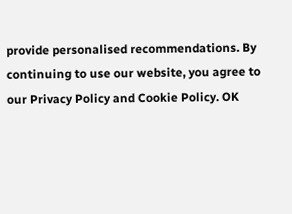provide personalised recommendations. By continuing to use our website, you agree to our Privacy Policy and Cookie Policy. OK